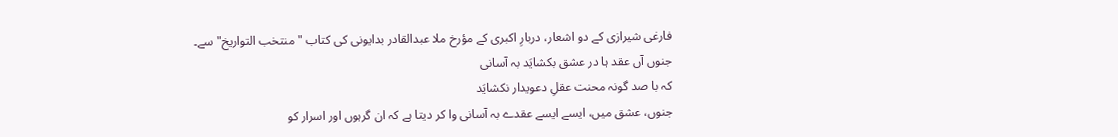فارغی شیرازی کے دو اشعار، دربارِ اکبری کے مؤرخ ملا عبدالقادر بدایونی کی کتاب "منتخب التواریخ" سے۔
جنوں آں عقد ہا در عشق بکشایَد بہ آسانی
کہ با صد گونہ محنت عقلِ دعویدار نکشایَد
جنوں، عشق میں، ایسے ایسے عقدے بہ آسانی وا کر دیتا ہے کہ ان گرہوں اور اسرار کو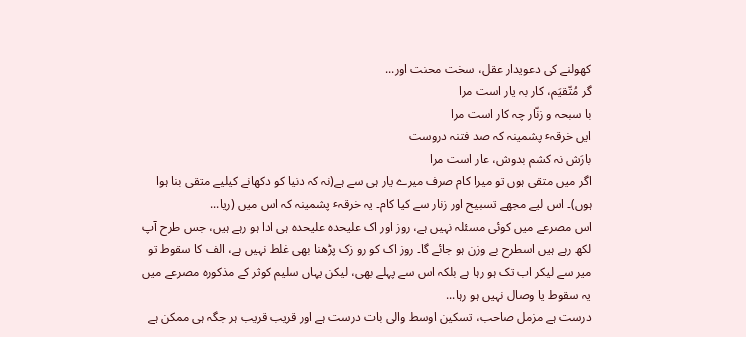کھولنے کی دعویدار عقل، سخت محنت اور...
گر مُتّقیَم، کار بہ یار است مرا
با سبحہ و زنّار چہ کار است مرا
ایں خرقہٴ پشمینہ کہ صد فتنہ دروست
بارَش نہ کشم بدوش، عار است مرا
اگر میں متقی ہوں تو میرا کام صرف میرے یار ہی سے ہے(نہ کہ دنیا کو دکھانے کیلیے متقی بنا ہوا ہوں)۔ اس لیے مجھے تسبیح اور زنار سے کیا کام۔ یہ خرقہٴ پشمینہ کہ اس میں (ریا...
اس مصرعے میں کوئی مسئلہ نہیں ہے، روز اور اک علیحدہ علیحدہ ہی ادا ہو رہے ہیں، جس طرح آپ لکھ رہے ہیں اسطرح بے وزن ہو جائے گا۔ روز اک کو رو زک پڑھنا بھی غلط نہیں ہے، الف کا سقوط تو میر سے لیکر اب تک ہو رہا ہے بلکہ اس سے پہلے بھی، لیکن یہاں سلیم کوثر کے مذکورہ مصرعے میں یہ سقوط یا وصال نہیں ہو رہا...
درست ہے مزمل صاحب، تسکین اوسط والی بات درست ہے اور قریب قریب ہر جگہ ہی ممکن ہے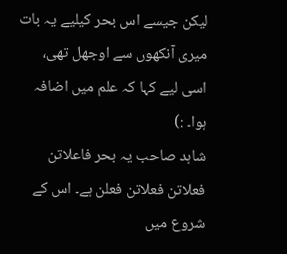لیکن جیسے اس بحر کیلیے یہ بات میری آنکھوں سے اوجھل تھی، اسی لیے کہا کہ علم میں اضافہ ہوا۔ :)
شاہد صاحب یہ بحر فاعلاتن فعلاتن فعلاتن فعلن ہے۔ اس کے شروع میں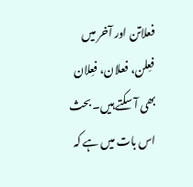فعلاتن اور آخر میں فعِلن، فعلان، فعِلان بھی آ سکتے ہیں۔ بحث اس بات میں ہے کہ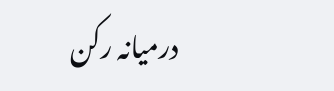درمیانہ رکن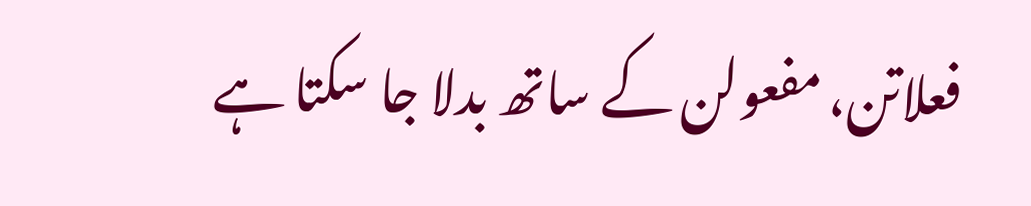فعلاتن، مفعولن کے ساتھ بدلا جا سکتا ہے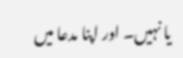یا نہیں۔ اور اپنا مدعا میں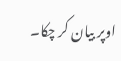اوپر بیان کر چکا۔